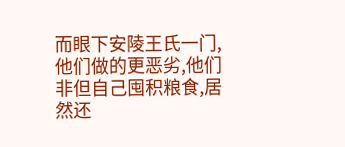而眼下安陵王氏一门,他们做的更恶劣,他们非但自己囤积粮食,居然还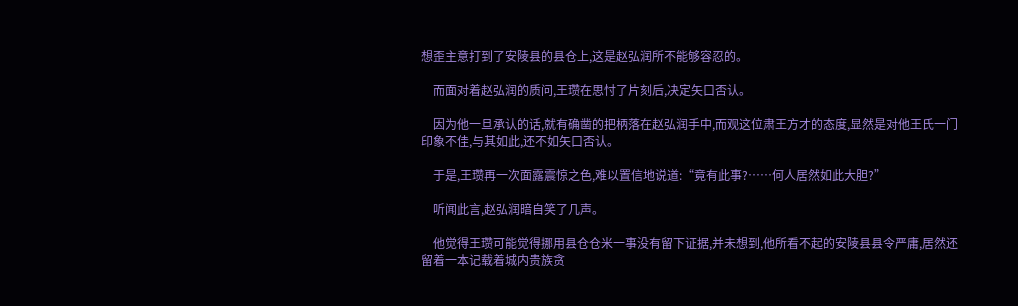想歪主意打到了安陵县的县仓上,这是赵弘润所不能够容忍的。

    而面对着赵弘润的质问,王瓒在思忖了片刻后,决定矢口否认。

    因为他一旦承认的话,就有确凿的把柄落在赵弘润手中,而观这位肃王方才的态度,显然是对他王氏一门印象不佳,与其如此,还不如矢口否认。

    于是,王瓒再一次面露震惊之色,难以置信地说道:“竟有此事?……何人居然如此大胆?”

    听闻此言,赵弘润暗自笑了几声。

    他觉得王瓒可能觉得挪用县仓仓米一事没有留下证据,并未想到,他所看不起的安陵县县令严庸,居然还留着一本记载着城内贵族贪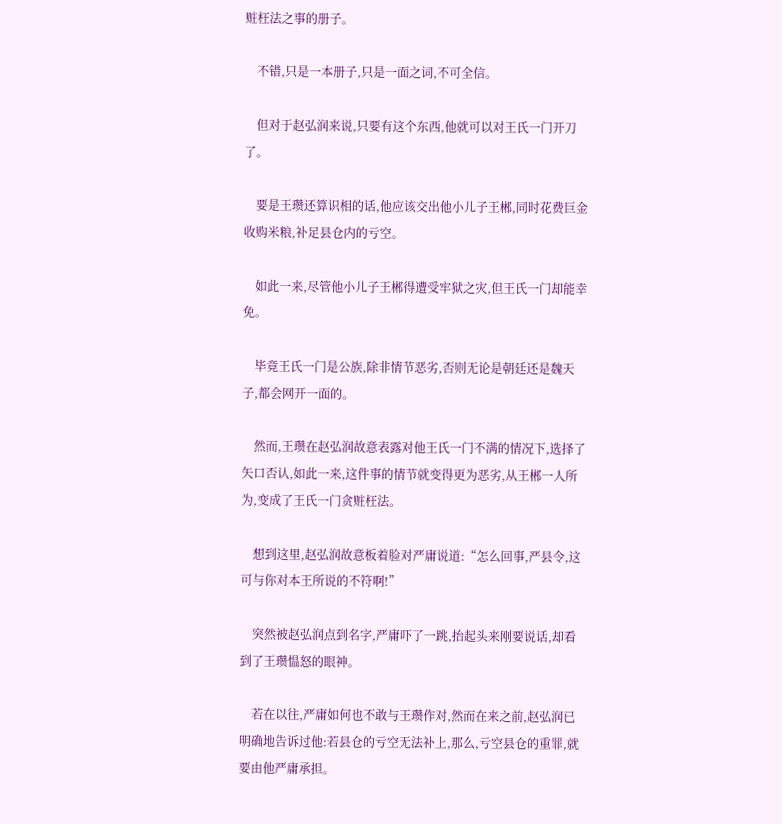赃枉法之事的册子。

    不错,只是一本册子,只是一面之词,不可全信。

    但对于赵弘润来说,只要有这个东西,他就可以对王氏一门开刀了。

    要是王瓒还算识相的话,他应该交出他小儿子王郴,同时花费巨金收购米粮,补足县仓内的亏空。

    如此一来,尽管他小儿子王郴得遭受牢狱之灾,但王氏一门却能幸免。

    毕竟王氏一门是公族,除非情节恶劣,否则无论是朝廷还是魏天子,都会网开一面的。

    然而,王瓒在赵弘润故意表露对他王氏一门不满的情况下,选择了矢口否认,如此一来,这件事的情节就变得更为恶劣,从王郴一人所为,变成了王氏一门贪赃枉法。

    想到这里,赵弘润故意板着脸对严庸说道:“怎么回事,严县令,这可与你对本王所说的不符啊!”

    突然被赵弘润点到名字,严庸吓了一跳,抬起头来刚要说话,却看到了王瓒愠怒的眼神。

    若在以往,严庸如何也不敢与王瓒作对,然而在来之前,赵弘润已明确地告诉过他:若县仓的亏空无法补上,那么,亏空县仓的重罪,就要由他严庸承担。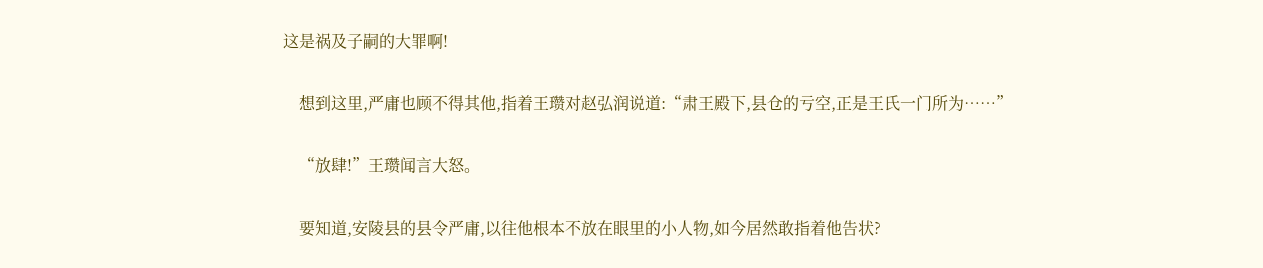这是祸及子嗣的大罪啊!

    想到这里,严庸也顾不得其他,指着王瓒对赵弘润说道:“肃王殿下,县仓的亏空,正是王氏一门所为……”

    “放肆!”王瓒闻言大怒。

    要知道,安陵县的县令严庸,以往他根本不放在眼里的小人物,如今居然敢指着他告状?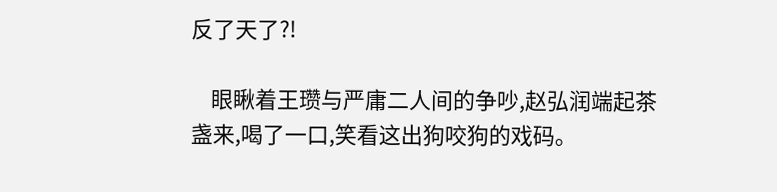反了天了?!

    眼瞅着王瓒与严庸二人间的争吵,赵弘润端起茶盏来,喝了一口,笑看这出狗咬狗的戏码。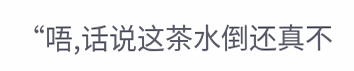“唔,话说这茶水倒还真不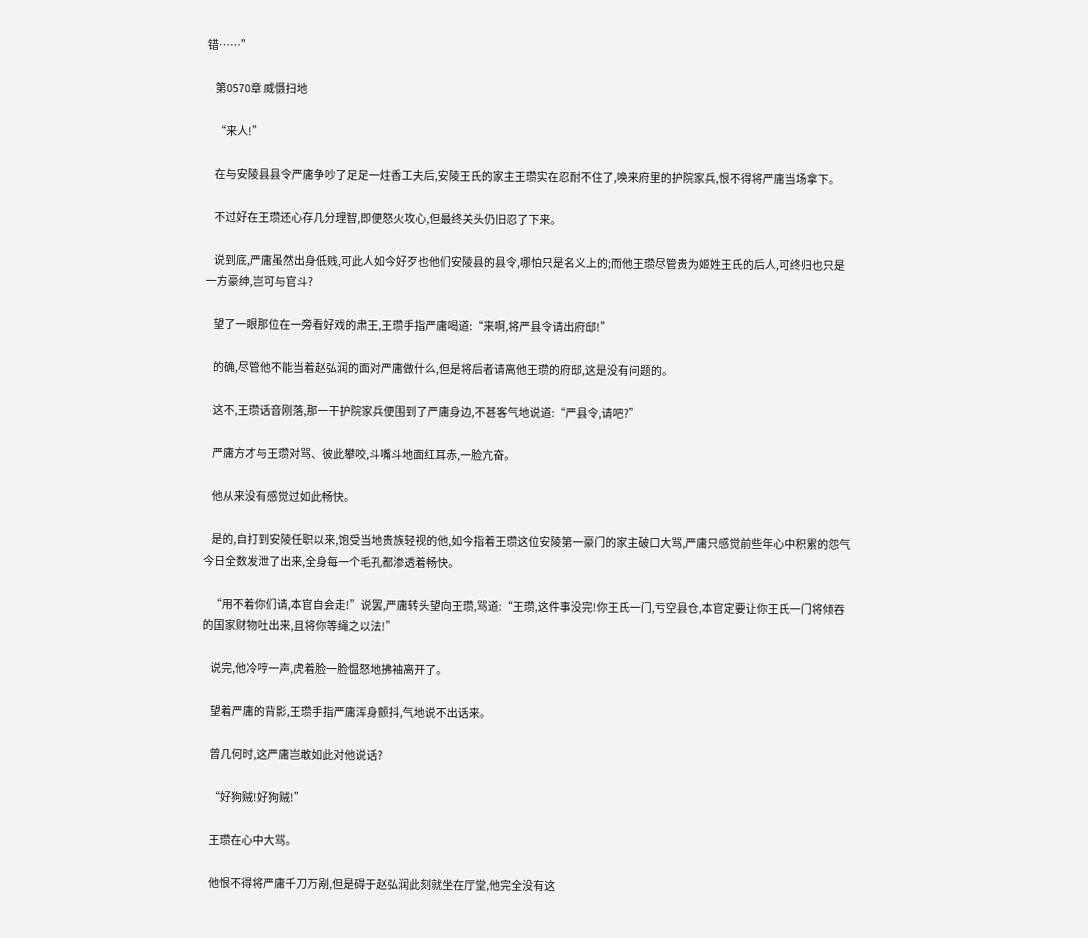错……”

    第0570章 威慑扫地

    “来人!”

    在与安陵县县令严庸争吵了足足一炷香工夫后,安陵王氏的家主王瓒实在忍耐不住了,唤来府里的护院家兵,恨不得将严庸当场拿下。

    不过好在王瓒还心存几分理智,即便怒火攻心,但最终关头仍旧忍了下来。

    说到底,严庸虽然出身低贱,可此人如今好歹也他们安陵县的县令,哪怕只是名义上的;而他王瓒尽管贵为姬姓王氏的后人,可终归也只是一方豪绅,岂可与官斗?

    望了一眼那位在一旁看好戏的肃王,王瓒手指严庸喝道:“来啊,将严县令请出府邸!”

    的确,尽管他不能当着赵弘润的面对严庸做什么,但是将后者请离他王瓒的府邸,这是没有问题的。

    这不,王瓒话音刚落,那一干护院家兵便围到了严庸身边,不甚客气地说道:“严县令,请吧?”

    严庸方才与王瓒对骂、彼此攀咬,斗嘴斗地面红耳赤,一脸亢奋。

    他从来没有感觉过如此畅快。

    是的,自打到安陵任职以来,饱受当地贵族轻视的他,如今指着王瓒这位安陵第一豪门的家主破口大骂,严庸只感觉前些年心中积累的怨气今日全数发泄了出来,全身每一个毛孔都渗透着畅快。

    “用不着你们请,本官自会走!”说罢,严庸转头望向王瓒,骂道:“王瓒,这件事没完!你王氏一门,亏空县仓,本官定要让你王氏一门将倾吞的国家财物吐出来,且将你等绳之以法!”

    说完,他冷哼一声,虎着脸一脸愠怒地拂袖离开了。

    望着严庸的背影,王瓒手指严庸浑身颤抖,气地说不出话来。

    曾几何时,这严庸岂敢如此对他说话?

    “好狗贼!好狗贼!”

    王瓒在心中大骂。

    他恨不得将严庸千刀万剐,但是碍于赵弘润此刻就坐在厅堂,他完全没有这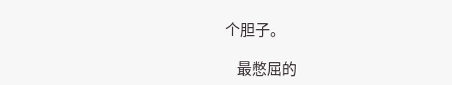个胆子。

    最憋屈的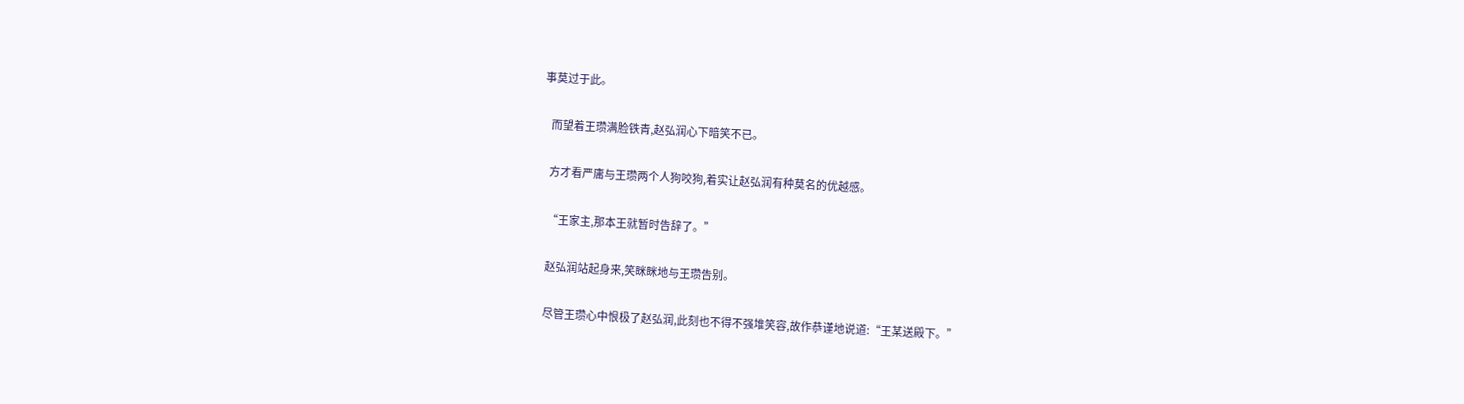事莫过于此。

    而望着王瓒满脸铁青,赵弘润心下暗笑不已。

    方才看严庸与王瓒两个人狗咬狗,着实让赵弘润有种莫名的优越感。

    “王家主,那本王就暂时告辞了。”

    赵弘润站起身来,笑眯眯地与王瓒告别。

    尽管王瓒心中恨极了赵弘润,此刻也不得不强堆笑容,故作恭谨地说道:“王某送殿下。”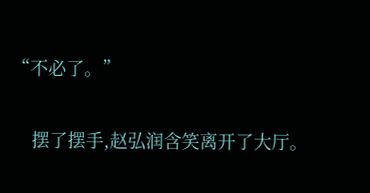“不必了。”

    摆了摆手,赵弘润含笑离开了大厅。